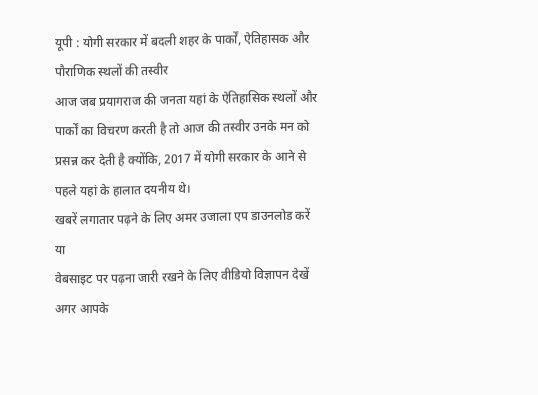यूपी : योगी सरकार में बदली शहर के पार्कों, ऐतिहासक और पौराणिक स्थलों की तस्वीर
आज जब प्रयागराज की जनता यहां के ऐतिहासिक स्थलों और पार्कों का विचरण करती है तो आज की तस्वीर उनके मन को प्रसन्न कर देती है क्योंकि, 2017 में योगी सरकार के आने से पहले यहां के हालात दयनीय थे।
खबरें लगातार पढ़ने के लिए अमर उजाला एप डाउनलोड करें
या
वेबसाइट पर पढ़ना जारी रखने के लिए वीडियो विज्ञापन देखें
अगर आपके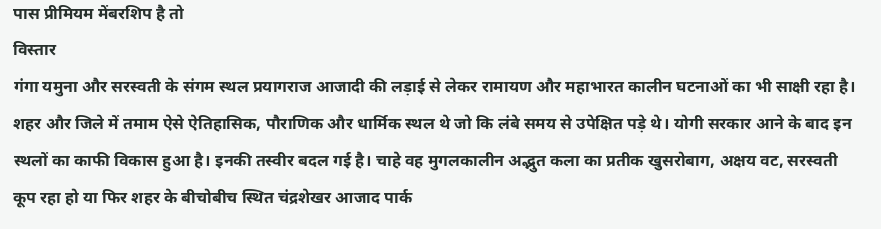पास प्रीमियम मेंबरशिप है तो
विस्तार
गंगा यमुना और सरस्वती के संगम स्थल प्रयागराज आजादी की लड़ाई से लेकर रामायण और महाभारत कालीन घटनाओं का भी साक्षी रहा है। शहर और जिले में तमाम ऐसे ऐतिहासिक, पौराणिक और धार्मिक स्थल थे जो कि लंबे समय से उपेक्षित पड़े थे। योगी सरकार आने के बाद इन स्थलों का काफी विकास हुआ है। इनकी तस्वीर बदल गई है। चाहे वह मुगलकालीन अद्भुत कला का प्रतीक खुसरोबाग, अक्षय वट, सरस्वती कूप रहा हो या फिर शहर के बीचोबीच स्थित चंद्रशेखर आजाद पार्क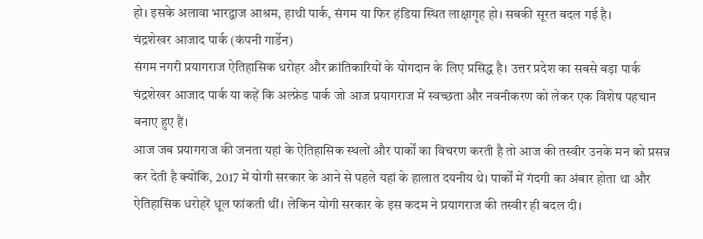हो। इसके अलावा भारद्वाज आश्रम, हाथी पार्क, संगम या फिर हंडिया स्थित लाक्षागृह हो। सबकी सूरत बदल गई है।
चंद्रशेखर आजाद पार्क (कंपनी गार्डेन)
संगम नगरी प्रयागराज ऐतिहासिक धरोहर और क्रांतिकारियों के योगदान के लिए प्रसिद्ध है। उत्तर प्रदेश का सबसे बड़ा पार्क चंद्रशेखर आजाद पार्क या कहें कि अल्फ्रेड पार्क जो आज प्रयागराज में स्वच्छता और नवनीकरण को लेकर एक विशेष पहचान बनाए हुए हैं।
आज जब प्रयागराज की जनता यहां के ऐतिहासिक स्थलों और पार्कों का विचरण करती है तो आज की तस्वीर उनके मन को प्रसन्न कर देती है क्योंकि, 2017 में योगी सरकार के आने से पहले यहां के हालात दयनीय थे। पार्कों में गंदगी का अंबार होता था और ऐतिहासिक धरोहरें धूल फांकती थीं। लेकिन योगी सरकार के इस कदम ने प्रयागराज की तस्वीर ही बदल दी।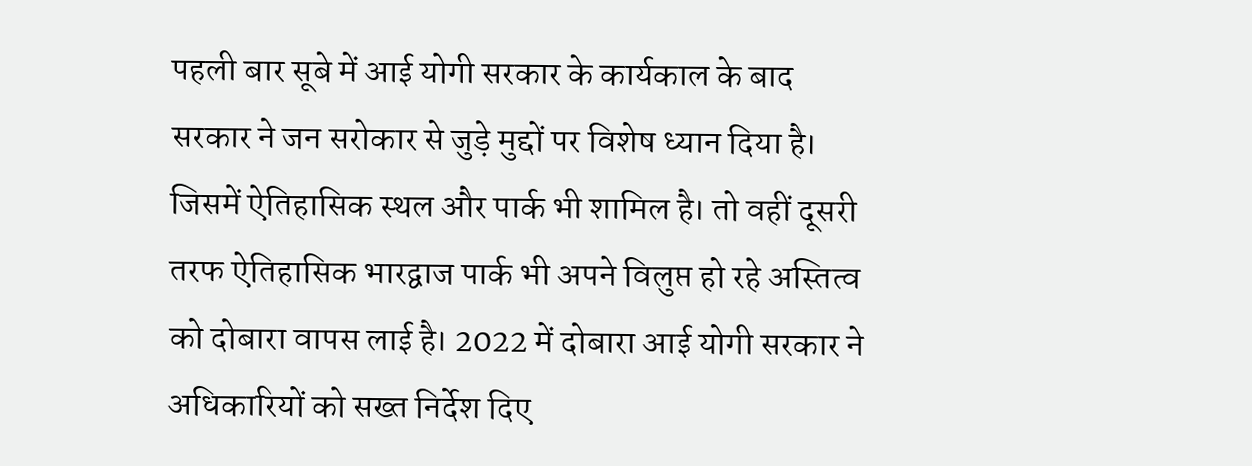पहली बार सूबे में आई योगी सरकार के कार्यकाल के बाद सरकार ने जन सरोकार से जुड़े मुद्दों पर विशेष ध्यान दिया है। जिसमें ऐतिहासिक स्थल और पार्क भी शामिल है। तो वहीं दूसरी तरफ ऐतिहासिक भारद्वाज पार्क भी अपने विलुप्त हो रहे अस्तित्व को दोबारा वापस लाई है। 2022 में दोबारा आई योगी सरकार ने अधिकारियों को सख्त निर्देश दिए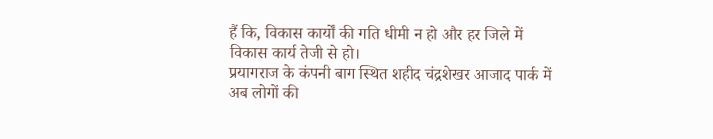हैं कि, विकास कार्यों की गति धीमी न हो और हर जिले में विकास कार्य तेजी से हो।
प्रयागराज के कंपनी बाग स्थित शहीद चंद्रशेखर आजाद पार्क में अब लोगों की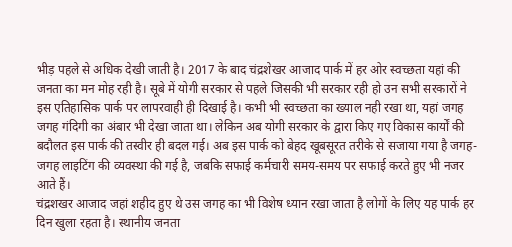भीड़ पहले से अधिक देखी जाती है। 2017 के बाद चंद्रशेखर आजाद पार्क में हर ओर स्वच्छता यहां की जनता का मन मोह रही है। सूबे में योगी सरकार से पहले जिसकी भी सरकार रही हो उन सभी सरकारों ने इस एतिहासिक पार्क पर लापरवाही ही दिखाई है। कभी भी स्वच्छता का ख्याल नही रखा था, यहां जगह जगह गंदिगी का अंबार भी देखा जाता था। लेकिन अब योगी सरकार के द्वारा किए गए विकास कार्यों की बदौलत इस पार्क की तस्वीर ही बदल गई। अब इस पार्क को बेहद खूबसूरत तरीके से सजाया गया है जगह-जगह लाइटिंग की व्यवस्था की गई है, जबकि सफाई कर्मचारी समय-समय पर सफाई करते हुए भी नजर आते हैं।
चंद्रशखर आजाद जहां शहीद हुए थे उस जगह का भी विशेष ध्यान रखा जाता है लोगों के लिए यह पार्क हर दिन खुला रहता है। स्थानीय जनता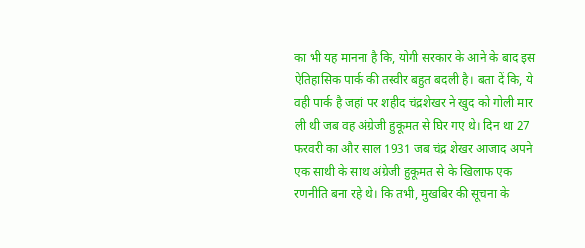का भी यह मानना है कि, योगी सरकार के आने के बाद इस ऐतिहासिक पार्क की तस्वीर बहुत बदली है। बता दें कि, ये वही पार्क है जहां पर शहीद चंद्रशेखर ने खुद को गोली मार ली थी जब वह अंग्रेजी हुकूमत से घिर गए थे। दिन था 27 फरवरी का और साल 1931 जब चंद्र शेखर आजाद अपने एक साथी के साथ अंग्रेजी हुकूमत से के खिलाफ एक रणनीति बना रहे थे। कि तभी, मुखबिर की सूचना के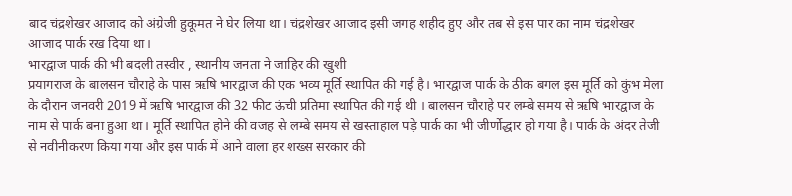बाद चंद्रशेखर आजाद को अंग्रेजी हुकूमत ने घेर लिया था। चंद्रशेखर आजाद इसी जगह शहीद हुए और तब से इस पार का नाम चंद्रशेखर आजाद पार्क रख दिया था।
भारद्वाज पार्क की भी बदली तस्वीर , स्थानीय जनता ने जाहिर की खुशी
प्रयागराज के बालसन चौराहे के पास ऋषि भारद्वाज की एक भव्य मूर्ति स्थापित की गई है। भारद्वाज पार्क के ठीक बगल इस मूर्ति को कुंभ मेला के दौरान जनवरी 2019 में ऋषि भारद्वाज की 32 फीट ऊंची प्रतिमा स्थापित की गई थी । बालसन चौराहे पर लम्बे समय से ऋषि भारद्वाज के नाम से पार्क बना हुआ था। मूर्ति स्थापित होने की वजह से लम्बे समय से खस्ताहाल पड़े पार्क का भी जीर्णोद्धार हो गया है। पार्क के अंदर तेजी से नवीनीकरण किया गया और इस पार्क में आने वाला हर शख्स सरकार की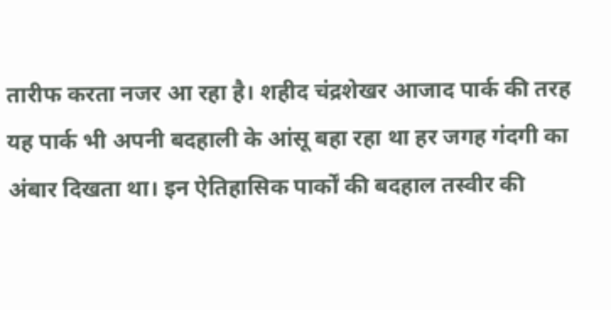तारीफ करता नजर आ रहा है। शहीद चंद्रशेखर आजाद पार्क की तरह यह पार्क भी अपनी बदहाली के आंसू बहा रहा था हर जगह गंदगी का अंबार दिखता था। इन ऐतिहासिक पार्कों की बदहाल तस्वीर की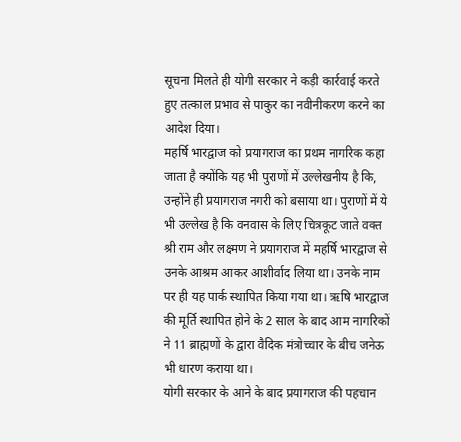सूचना मिलते ही योगी सरकार ने कड़ी कार्रवाई करते हुए तत्काल प्रभाव से पाकुर का नवीनीकरण करने का आदेश दिया।
महर्षि भारद्वाज को प्रयागराज का प्रथम नागरिक कहा जाता है क्योंकि यह भी पुराणों में उल्लेखनीय है कि, उन्होंने ही प्रयागराज नगरी को बसाया था। पुराणों में ये भी उल्लेख है कि वनवास के लिए चित्रकूट जाते वक्त श्री राम और लक्ष्मण ने प्रयागराज में महर्षि भारद्वाज से उनके आश्रम आकर आशीर्वाद लिया था। उनके नाम पर ही यह पार्क स्थापित किया गया था। ऋषि भारद्वाज की मूर्ति स्थापित होने के 2 साल के बाद आम नागरिकों ने 11 ब्राह्मणों के द्वारा वैदिक मंत्रोच्चार के बीच जनेऊ भी धारण कराया था।
योगी सरकार के आने के बाद प्रयागराज की पहचान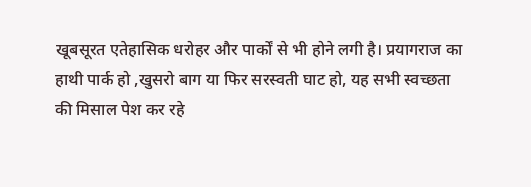खूबसूरत एतेहासिक धरोहर और पार्कों से भी होने लगी है। प्रयागराज का हाथी पार्क हो ,खुसरो बाग या फिर सरस्वती घाट हो, यह सभी स्वच्छता की मिसाल पेश कर रहे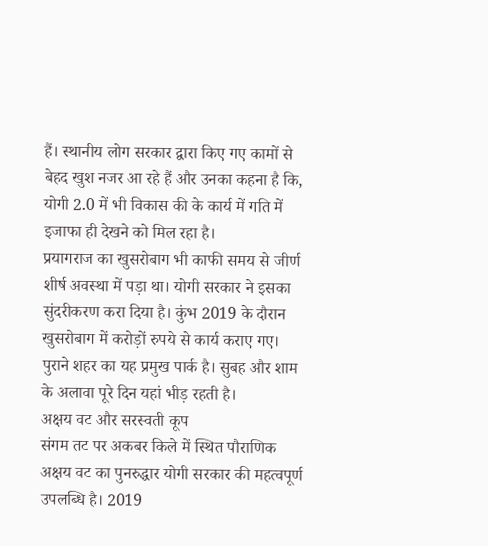हैं। स्थानीय लोग सरकार द्वारा किए गए कामों से बेहद खुश नजर आ रहे हैं और उनका कहना है कि, योगी 2.0 में भी विकास की के कार्य में गति में इजाफा ही देखने को मिल रहा है।
प्रयागराज का खुसरोबाग भी काफी समय से जीर्ण शीर्ष अवस्था में पड़ा था। योगी सरकार ने इसका सुंदरीकरण करा दिया है। कुंभ 2019 के दौरान खुसरोबाग में करोड़ों रुपये से कार्य कराए गए। पुराने शहर का यह प्रमुख पार्क है। सुबह और शाम के अलावा पूरे दिन यहां भीड़ रहती है।
अक्षय वट और सरस्वती कूप
संगम तट पर अकबर किले में स्थित पौराणिक अक्षय वट का पुनरुद्धार योगी सरकार की महत्वपूर्ण उपलब्धि है। 2019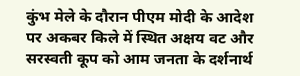कुंभ मेले के दौरान पीएम मोदी के आदेश पर अकबर किले में स्थित अक्षय वट और सरस्वती कूप को आम जनता के दर्शनार्थ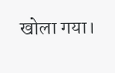खोला गया।